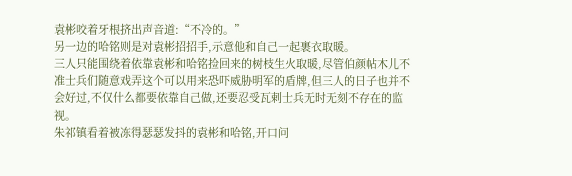袁彬咬着牙根挤出声音道:“不冷的。”
另一边的哈铭则是对袁彬招招手,示意他和自己一起裹衣取暖。
三人只能围绕着依靠袁彬和哈铭捡回来的树枝生火取暖,尽管伯颜帖木儿不准士兵们随意戏弄这个可以用来恐吓威胁明军的盾牌,但三人的日子也并不会好过,不仅什么都要依靠自己做,还要忍受瓦剌士兵无时无刻不存在的监视。
朱祁镇看着被冻得瑟瑟发抖的袁彬和哈铭,开口问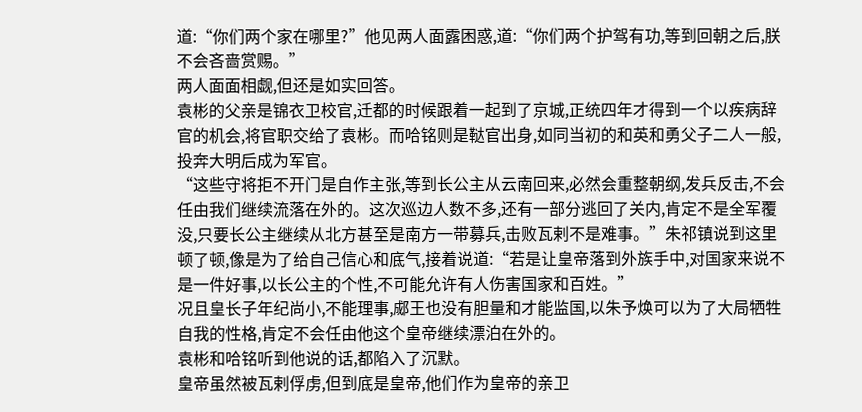道:“你们两个家在哪里?”他见两人面露困惑,道:“你们两个护驾有功,等到回朝之后,朕不会吝啬赏赐。”
两人面面相觑,但还是如实回答。
袁彬的父亲是锦衣卫校官,迁都的时候跟着一起到了京城,正统四年才得到一个以疾病辞官的机会,将官职交给了袁彬。而哈铭则是鞑官出身,如同当初的和英和勇父子二人一般,投奔大明后成为军官。
“这些守将拒不开门是自作主张,等到长公主从云南回来,必然会重整朝纲,发兵反击,不会任由我们继续流落在外的。这次巡边人数不多,还有一部分逃回了关内,肯定不是全军覆没,只要长公主继续从北方甚至是南方一带募兵,击败瓦剌不是难事。”朱祁镇说到这里顿了顿,像是为了给自己信心和底气,接着说道:“若是让皇帝落到外族手中,对国家来说不是一件好事,以长公主的个性,不可能允许有人伤害国家和百姓。”
况且皇长子年纪尚小,不能理事,郕王也没有胆量和才能监国,以朱予焕可以为了大局牺牲自我的性格,肯定不会任由他这个皇帝继续漂泊在外的。
袁彬和哈铭听到他说的话,都陷入了沉默。
皇帝虽然被瓦剌俘虏,但到底是皇帝,他们作为皇帝的亲卫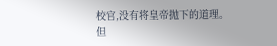校官,没有将皇帝抛下的道理。
但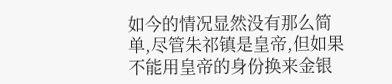如今的情况显然没有那么简单,尽管朱祁镇是皇帝,但如果不能用皇帝的身份换来金银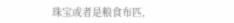珠宝或者是粮食布匹,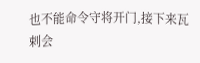也不能命令守将开门,接下来瓦剌会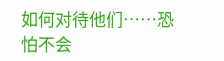如何对待他们……恐怕不会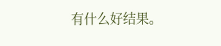有什么好结果。